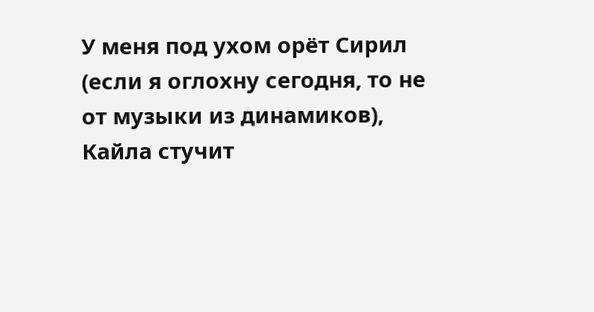У меня под ухом орёт Сирил (если я оглохну сегодня, то не от музыки из динамиков), Кайла стучит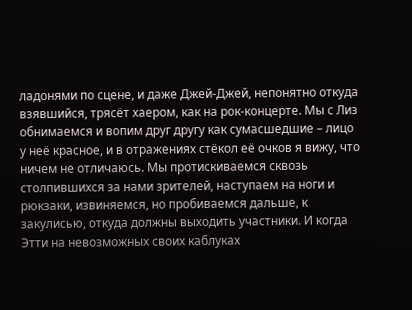ладонями по сцене, и даже Джей-Джей, непонятно откуда взявшийся, трясёт хаером, как на рок-концерте. Мы с Лиз обнимаемся и вопим друг другу как сумасшедшие – лицо у неё красное, и в отражениях стёкол её очков я вижу, что ничем не отличаюсь. Мы протискиваемся сквозь столпившихся за нами зрителей, наступаем на ноги и рюкзаки, извиняемся, но пробиваемся дальше, к закулисью, откуда должны выходить участники. И когда Этти на невозможных своих каблуках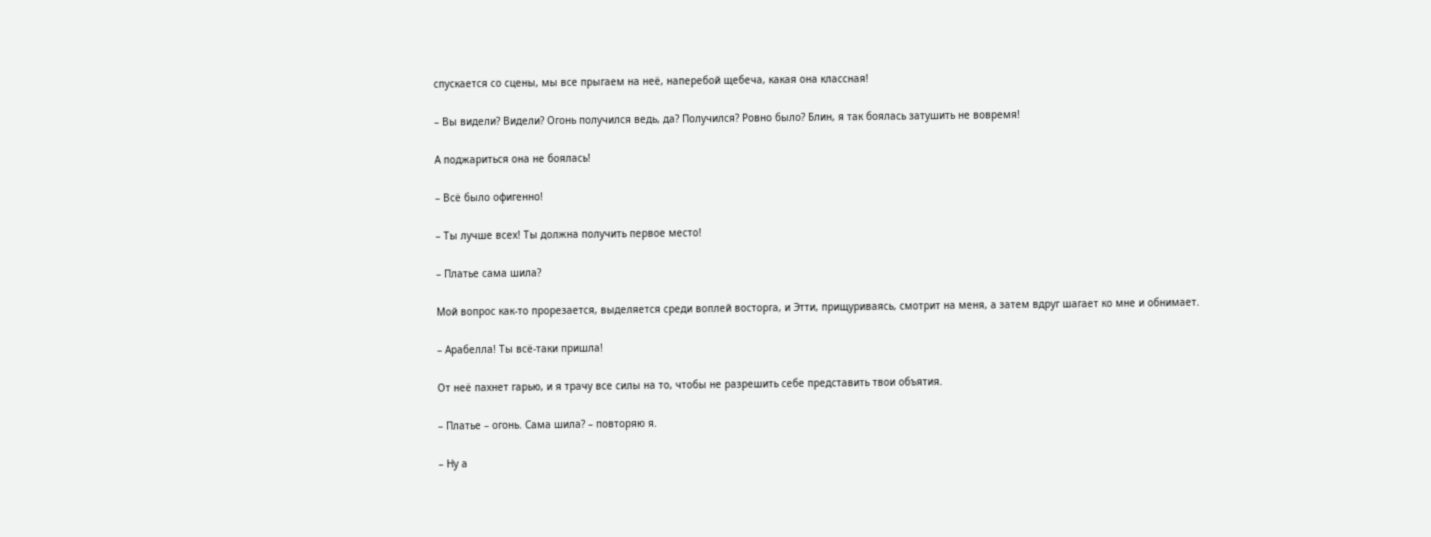спускается со сцены, мы все прыгаем на неё, наперебой щебеча, какая она классная!

– Вы видели? Видели? Огонь получился ведь, да? Получился? Ровно было? Блин, я так боялась затушить не вовремя!

А поджариться она не боялась!

– Всё было офигенно!

– Ты лучше всех! Ты должна получить первое место!

– Платье сама шила?

Мой вопрос как-то прорезается, выделяется среди воплей восторга, и Этти, прищуриваясь, смотрит на меня, а затем вдруг шагает ко мне и обнимает.

– Арабелла! Ты всё-таки пришла!

От неё пахнет гарью, и я трачу все силы на то, чтобы не разрешить себе представить твои объятия.

– Платье – огонь. Сама шила? – повторяю я.

– Ну а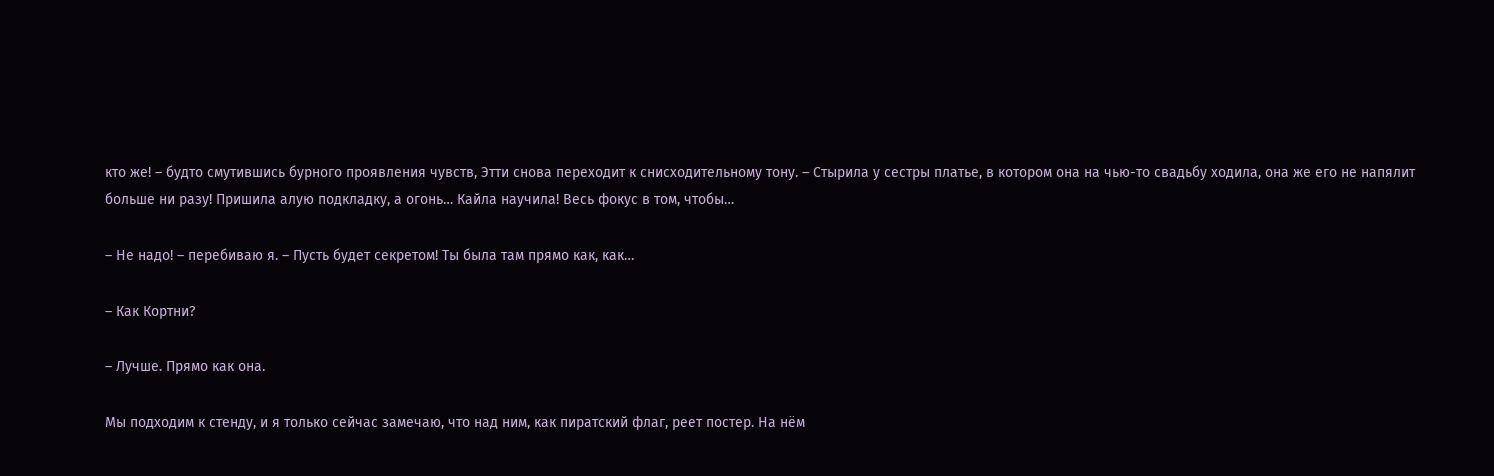кто же! – будто смутившись бурного проявления чувств, Этти снова переходит к снисходительному тону. – Стырила у сестры платье, в котором она на чью-то свадьбу ходила, она же его не напялит больше ни разу! Пришила алую подкладку, а огонь… Кайла научила! Весь фокус в том, чтобы…

– Не надо! – перебиваю я. – Пусть будет секретом! Ты была там прямо как, как…

– Как Кортни?

– Лучше. Прямо как она.

Мы подходим к стенду, и я только сейчас замечаю, что над ним, как пиратский флаг, реет постер. На нём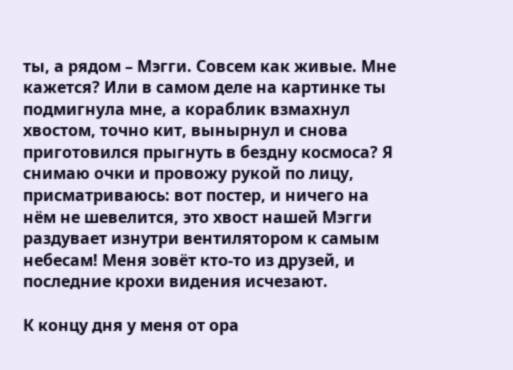ты, а рядом – Мэгги. Совсем как живые. Мне кажется? Или в самом деле на картинке ты подмигнула мне, а кораблик взмахнул хвостом, точно кит, вынырнул и снова приготовился прыгнуть в бездну космоса? Я снимаю очки и провожу рукой по лицу, присматриваюсь: вот постер, и ничего на нём не шевелится, это хвост нашей Мэгги раздувает изнутри вентилятором к самым небесам! Меня зовёт кто-то из друзей, и последние крохи видения исчезают.

К концу дня у меня от ора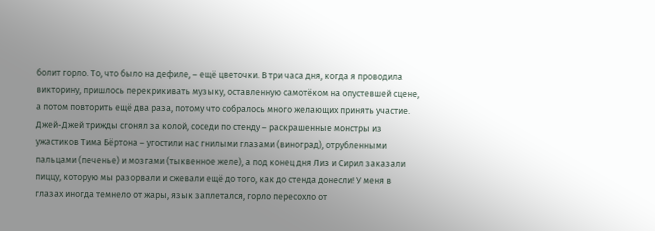болит горло. То, что было на дефиле, – ещё цветочки. В три часа дня, когда я проводила викторину, пришлось перекрикивать музыку, оставленную самотёком на опустевшей сцене, а потом повторить ещё два раза, потому что собралось много желающих принять участие. Джей-Джей трижды сгонял за колой, соседи по стенду – раскрашенные монстры из ужастиков Тима Бёртона – угостили нас гнилыми глазами (виноград), отрубленными пальцами (печенье) и мозгами (тыквенное желе), а под конец дня Лиз и Сирил заказали пиццу, которую мы разорвали и сжевали ещё до того, как до стенда донесли! У меня в глазах иногда темнело от жары, язык заплетался, горло пересохло от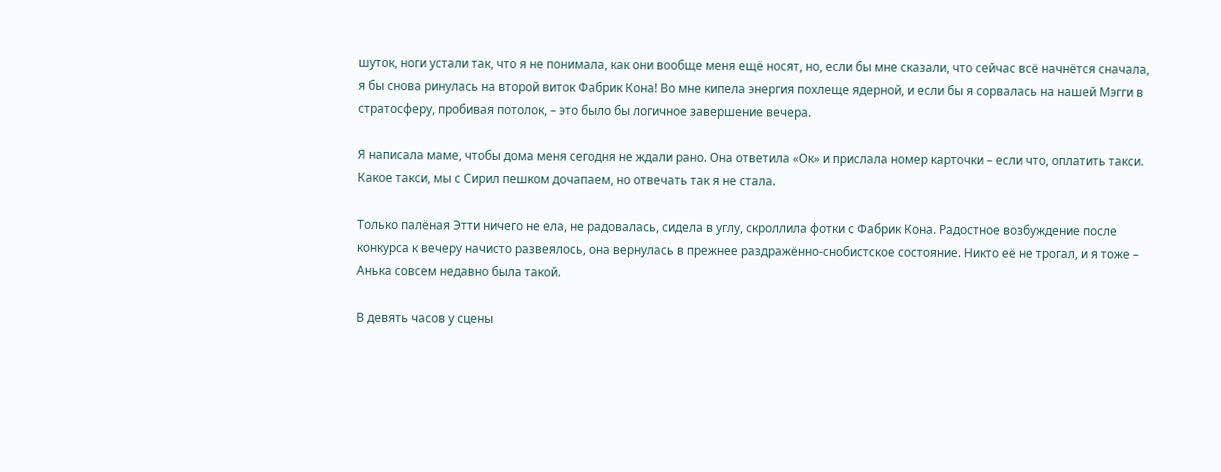шуток, ноги устали так, что я не понимала, как они вообще меня ещё носят, но, если бы мне сказали, что сейчас всё начнётся сначала, я бы снова ринулась на второй виток Фабрик Кона! Во мне кипела энергия похлеще ядерной, и если бы я сорвалась на нашей Мэгги в стратосферу, пробивая потолок, – это было бы логичное завершение вечера.

Я написала маме, чтобы дома меня сегодня не ждали рано. Она ответила «Ок» и прислала номер карточки – если что, оплатить такси. Какое такси, мы с Сирил пешком дочапаем, но отвечать так я не стала.

Только палёная Этти ничего не ела, не радовалась, сидела в углу, скроллила фотки с Фабрик Кона. Радостное возбуждение после конкурса к вечеру начисто развеялось, она вернулась в прежнее раздражённо-снобистское состояние. Никто её не трогал, и я тоже – Анька совсем недавно была такой.

В девять часов у сцены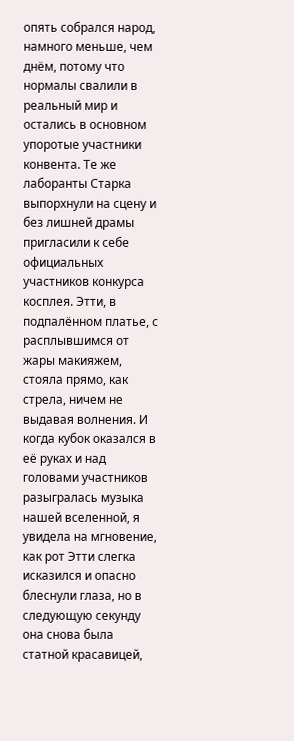опять собрался народ, намного меньше, чем днём, потому что нормалы свалили в реальный мир и остались в основном упоротые участники конвента. Те же лаборанты Старка выпорхнули на сцену и без лишней драмы пригласили к себе официальных участников конкурса косплея. Этти, в подпалённом платье, с расплывшимся от жары макияжем, стояла прямо, как стрела, ничем не выдавая волнения. И когда кубок оказался в её руках и над головами участников разыгралась музыка нашей вселенной, я увидела на мгновение, как рот Этти слегка исказился и опасно блеснули глаза, но в следующую секунду она снова была статной красавицей,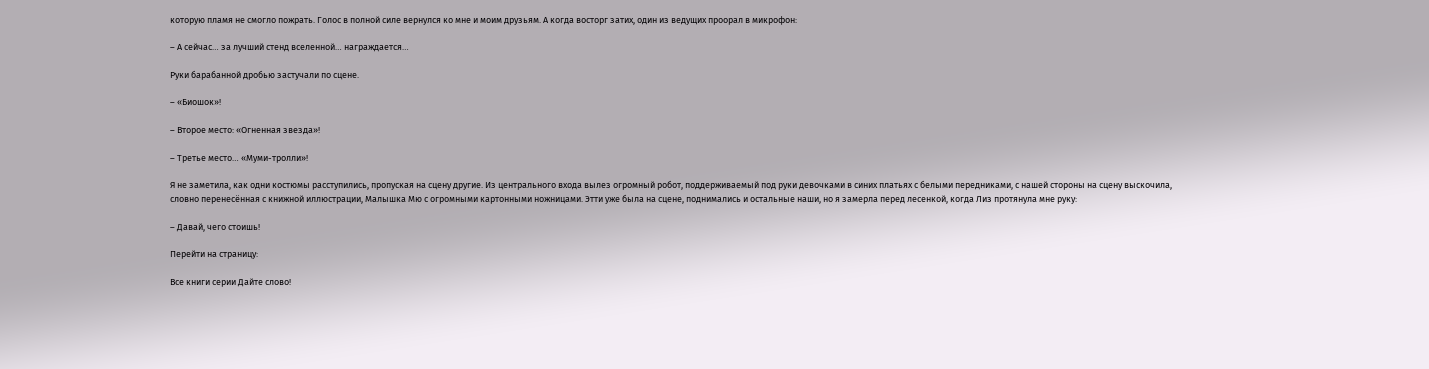которую пламя не смогло пожрать. Голос в полной силе вернулся ко мне и моим друзьям. А когда восторг затих, один из ведущих проорал в микрофон:

– А сейчас… за лучший стенд вселенной… награждается…

Руки барабанной дробью застучали по сцене.

– «Биошок»!

– Второе место: «Огненная звезда»!

– Третье место… «Муми-тролли»!

Я не заметила, как одни костюмы расступились, пропуская на сцену другие. Из центрального входа вылез огромный робот, поддерживаемый под руки девочками в синих платьях с белыми передниками, с нашей стороны на сцену выскочила, словно перенесённая с книжной иллюстрации, Малышка Мю с огромными картонными ножницами. Этти уже была на сцене, поднимались и остальные наши, но я замерла перед лесенкой, когда Лиз протянула мне руку:

– Давай, чего стоишь!

Перейти на страницу:

Все книги серии Дайте слово!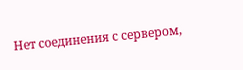Нет соединения с сервером,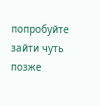попробуйте зайти чуть позже